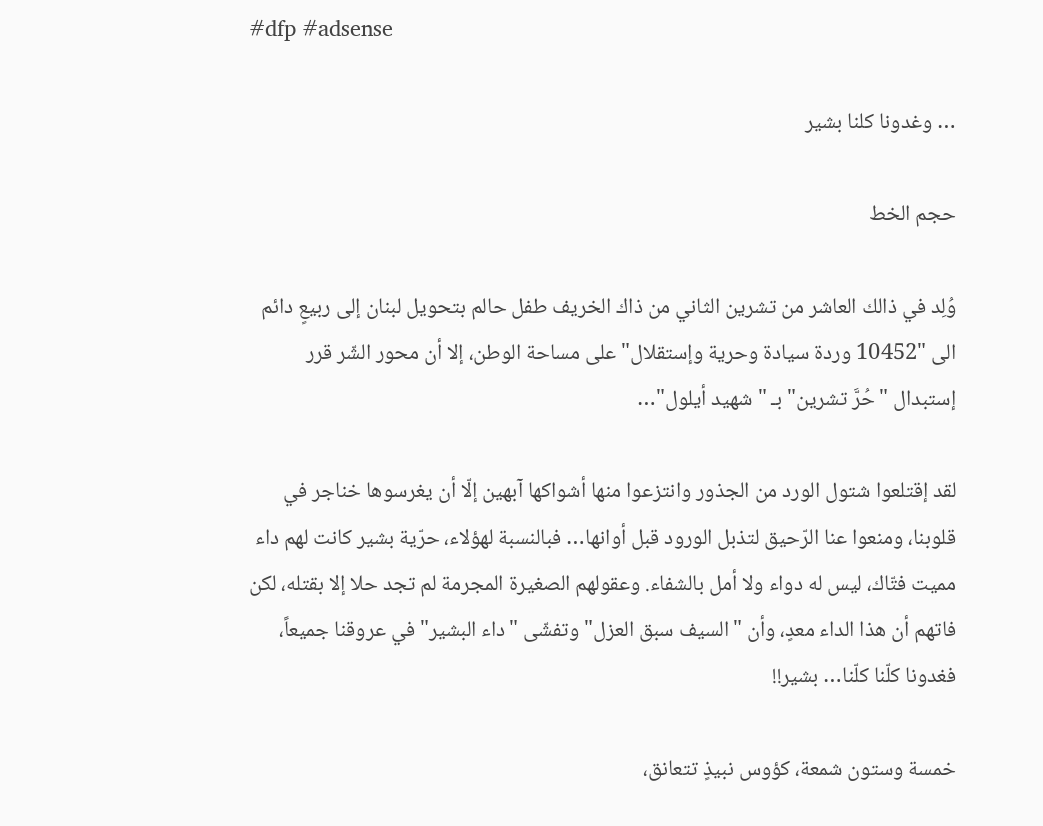#dfp #adsense

… وغدونا كلنا بشير

حجم الخط

وُلِد في ذالك العاشر من تشرين الثاني من ذاك الخريف طفل حالم بتحويل لبنان إلى ربيعٍ دائم الى "10452 وردة سيادة وحرية وإستقلال" على مساحة الوطن، إلا أن محور الشّر قرر إستبدال "حُرَّ تشرين" بـ "شهيد أيلول"…

لقد إقتلعوا شتول الورد من الجذور وانتزعوا منها أشواكها آبهين إلّا أن يغرسوها خناجر في قلوبنا، ومنعوا عنا الرّحيق لتذبل الورود قبل أوانها… فبالنسبة لهؤلاء، حرّية بشير كانت لهم داء مميت فتّاك، ليس له دواء ولا أمل بالشفاء. وعقولهم الصغيرة المجرمة لم تجد حلا إلا بقتله، لكن فاتهم أن هذا الداء معدٍ، وأن "السيف سبق العزل" وتفشّى "داء البشير" في عروقنا جميعاً، فغدونا كلّنا كلّنا… بشير!!

خمسة وستون شمعة، كؤوس نبيذٍ تتعانق،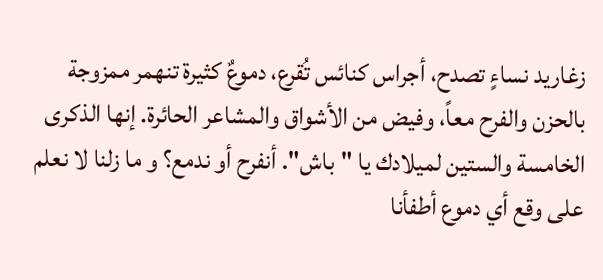زغاريد نساءٍ تصدح، أجراس كنائس تُقرع، دموعٌ كثيرة تنهمر ممزوجة بالحزن والفرح معاً، وفيض من الأشواق والمشاعر الحائرة. إنها الذكرى الخامسة والستين لميلادك يا "باش". أنفرح أو ندمع؟ و ما زلنا لا نعلم على وقع أي دموع أطفأنا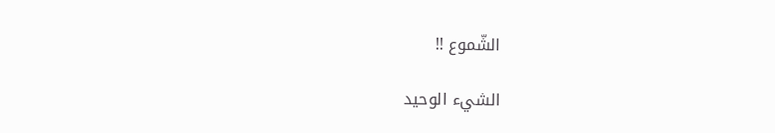الشّموع !!

الشيء الوحيد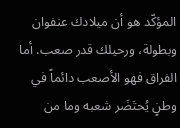المؤكّد هو أن ميلادك عنفوان وبطولة، ورحيلك قدر صعب. أما الفراق فهو الأصعب دائماً في وطنٍ يُحتَضَر شعبه وما من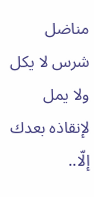مناضل شرس لا يكل ولا يمل لإنقاذه بعدك إلّا..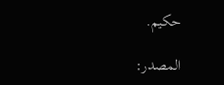حكيم.

المصدر: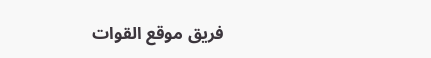فريق موقع القوات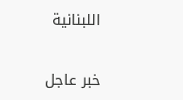اللبنانية

خبر عاجل